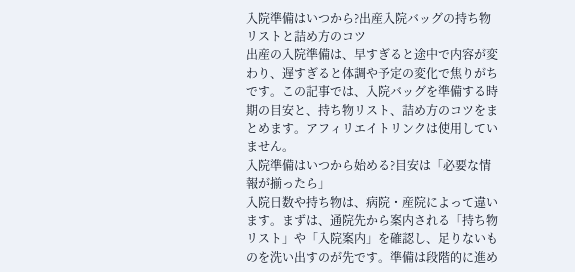入院準備はいつから?出産入院バッグの持ち物リストと詰め方のコツ
出産の入院準備は、早すぎると途中で内容が変わり、遅すぎると体調や予定の変化で焦りがちです。この記事では、入院バッグを準備する時期の目安と、持ち物リスト、詰め方のコツをまとめます。アフィリエイトリンクは使用していません。
入院準備はいつから始める?目安は「必要な情報が揃ったら」
入院日数や持ち物は、病院・産院によって違います。まずは、通院先から案内される「持ち物リスト」や「入院案内」を確認し、足りないものを洗い出すのが先です。準備は段階的に進め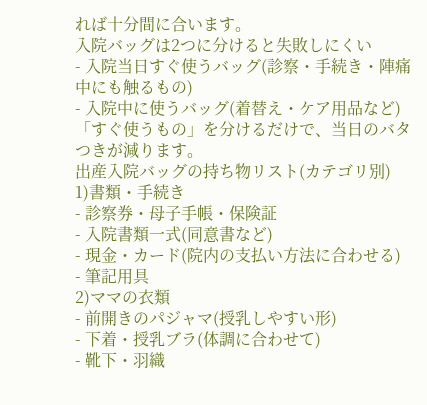れば十分間に合います。
入院バッグは2つに分けると失敗しにくい
- 入院当日すぐ使うバッグ(診察・手続き・陣痛中にも触るもの)
- 入院中に使うバッグ(着替え・ケア用品など)
「すぐ使うもの」を分けるだけで、当日のバタつきが減ります。
出産入院バッグの持ち物リスト(カテゴリ別)
1)書類・手続き
- 診察券・母子手帳・保険証
- 入院書類一式(同意書など)
- 現金・カード(院内の支払い方法に合わせる)
- 筆記用具
2)ママの衣類
- 前開きのパジャマ(授乳しやすい形)
- 下着・授乳ブラ(体調に合わせて)
- 靴下・羽織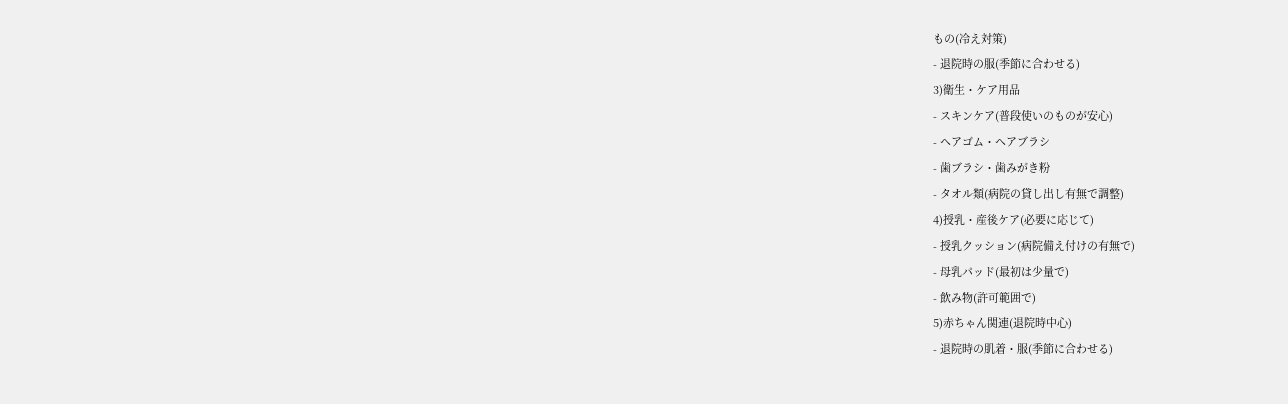もの(冷え対策)
- 退院時の服(季節に合わせる)
3)衛生・ケア用品
- スキンケア(普段使いのものが安心)
- ヘアゴム・ヘアブラシ
- 歯ブラシ・歯みがき粉
- タオル類(病院の貸し出し有無で調整)
4)授乳・産後ケア(必要に応じて)
- 授乳クッション(病院備え付けの有無で)
- 母乳パッド(最初は少量で)
- 飲み物(許可範囲で)
5)赤ちゃん関連(退院時中心)
- 退院時の肌着・服(季節に合わせる)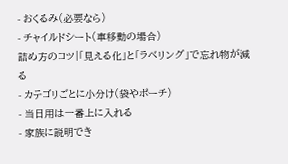- おくるみ(必要なら)
- チャイルドシート(車移動の場合)
詰め方のコツ|「見える化」と「ラベリング」で忘れ物が減る
- カテゴリごとに小分け(袋やポーチ)
- 当日用は一番上に入れる
- 家族に説明でき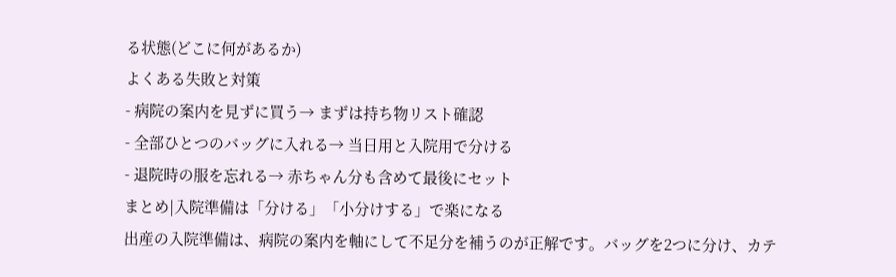る状態(どこに何があるか)
よくある失敗と対策
- 病院の案内を見ずに買う→ まずは持ち物リスト確認
- 全部ひとつのバッグに入れる→ 当日用と入院用で分ける
- 退院時の服を忘れる→ 赤ちゃん分も含めて最後にセット
まとめ|入院準備は「分ける」「小分けする」で楽になる
出産の入院準備は、病院の案内を軸にして不足分を補うのが正解です。バッグを2つに分け、カテ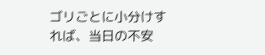ゴリごとに小分けすれば、当日の不安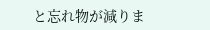と忘れ物が減りま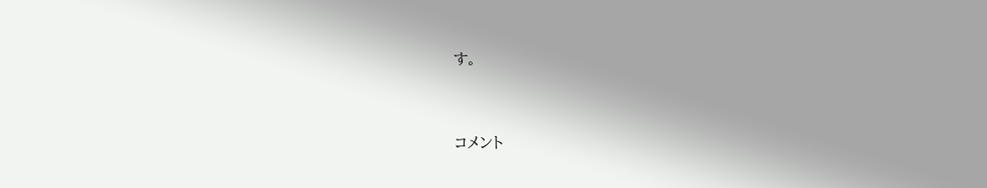す。



コメント